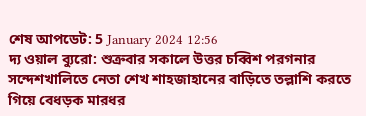শেষ আপডেট: 5 January 2024 12:56
দ্য ওয়াল ব্যুরো: শুক্রবার সকালে উত্তর চব্বিশ পরগনার সন্দেশখালিতে নেতা শেখ শাহজাহানের বাড়িতে তল্লাশি করতে গিয়ে বেধড়ক মারধর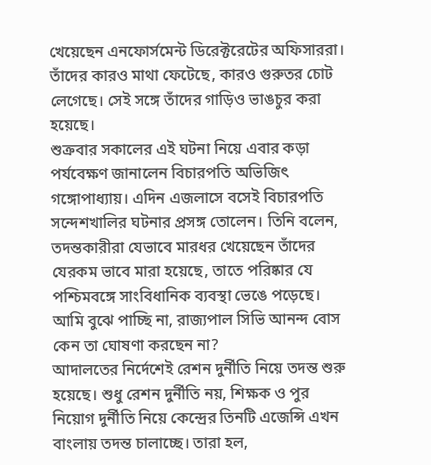খেয়েছেন এনফোর্সমেন্ট ডিরেক্টরেটের অফিসাররা। তাঁদের কারও মাথা ফেটেছে, কারও গুরুতর চোট লেগেছে। সেই সঙ্গে তাঁদের গাড়িও ভাঙচুর করা হয়েছে।
শুক্রবার সকালের এই ঘটনা নিয়ে এবার কড়া পর্যবেক্ষণ জানালেন বিচারপতি অভিজিৎ গঙ্গোপাধ্যায়। এদিন এজলাসে বসেই বিচারপতি সন্দেশখালির ঘটনার প্রসঙ্গ তোলেন। তিনি বলেন, তদন্তকারীরা যেভাবে মারধর খেয়েছেন তাঁদের যেরকম ভাবে মারা হয়েছে, তাতে পরিষ্কার যে পশ্চিমবঙ্গে সাংবিধানিক ব্যবস্থা ভেঙে পড়েছে। আমি বুঝে পাচ্ছি না, রাজ্যপাল সিভি আনন্দ বোস কেন তা ঘোষণা করছেন না?
আদালতের নির্দেশেই রেশন দুর্নীতি নিয়ে তদন্ত শুরু হয়েছে। শুধু রেশন দুর্নীতি নয়, শিক্ষক ও পুর নিয়োগ দুর্নীতি নিয়ে কেন্দ্রের তিনটি এজেন্সি এখন বাংলায় তদন্ত চালাচ্ছে। তারা হল,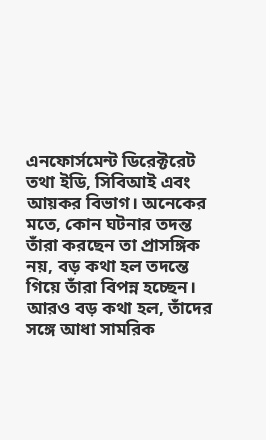এনফোর্সমেন্ট ডিরেক্টরেট তথা ইডি, সিবিআই এবং আয়কর বিভাগ। অনেকের মতে, কোন ঘটনার তদন্ত তাঁরা করছেন তা প্রাসঙ্গিক নয়, বড় কথা হল তদন্তে গিয়ে তাঁরা বিপন্ন হচ্ছেন। আরও বড় কথা হল, তাঁদের সঙ্গে আধা সামরিক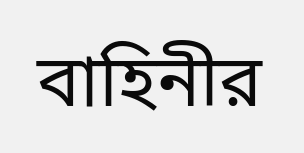বাহিনীর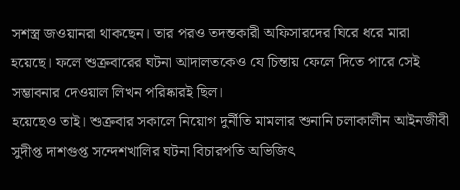সশস্ত্র জওয়ানরা থাকছেন। তার পরও তদন্তকারী অফিসারদের ঘিরে ধরে মারা হয়েছে। ফলে শুক্রবারের ঘটনা আদালতকেও যে চিন্তায় ফেলে দিতে পারে সেই সম্ভাবনার দেওয়াল লিখন পরিষ্কারই ছিল।
হয়েছেও তাই। শুক্রবার সকালে নিয়োগ দুর্নীতি মামলার শুনানি চলাকালীন আইনজীবী সুদীপ্ত দাশগুপ্ত সন্দেশখালির ঘটনা বিচারপতি অভিজিৎ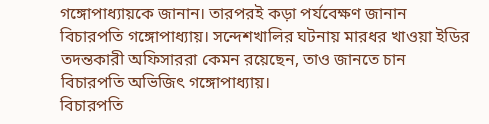গঙ্গোপাধ্যায়কে জানান। তারপরই কড়া পর্যবেক্ষণ জানান বিচারপতি গঙ্গোপাধ্যায়। সন্দেশখালির ঘটনায় মারধর খাওয়া ইডির তদন্তকারী অফিসাররা কেমন রয়েছেন, তাও জানতে চান বিচারপতি অভিজিৎ গঙ্গোপাধ্যায়।
বিচারপতি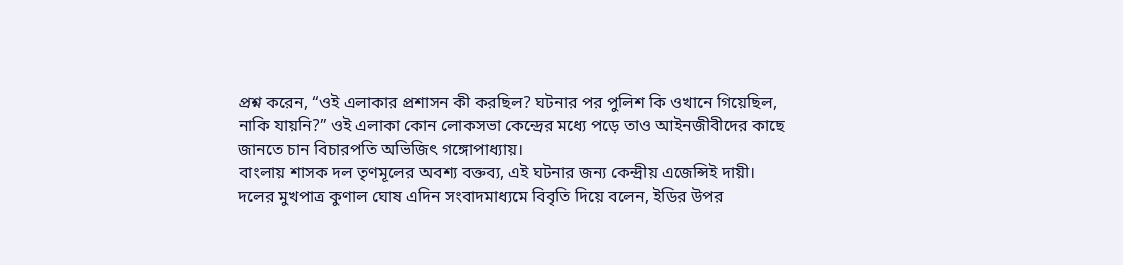প্রশ্ন করেন, “ওই এলাকার প্রশাসন কী করছিল? ঘটনার পর পুলিশ কি ওখানে গিয়েছিল, নাকি যায়নি?” ওই এলাকা কোন লোকসভা কেন্দ্রের মধ্যে পড়ে তাও আইনজীবীদের কাছে জানতে চান বিচারপতি অভিজিৎ গঙ্গোপাধ্যায়।
বাংলায় শাসক দল তৃণমূলের অবশ্য বক্তব্য, এই ঘটনার জন্য কেন্দ্রীয় এজেন্সিই দায়ী। দলের মুখপাত্র কুণাল ঘোষ এদিন সংবাদমাধ্যমে বিবৃতি দিয়ে বলেন, ইডির উপর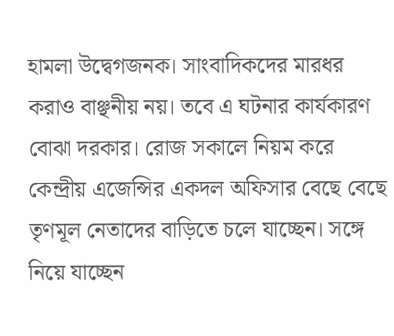হামলা উদ্বেগজনক। সাংবাদিকদের মারধর করাও বাঞ্ছনীয় নয়। তবে এ ঘটনার কার্যকারণ বোঝা দরকার। রোজ সকালে নিয়ম করে কেন্দ্রীয় এজেন্সির একদল অফিসার বেছে বেছে তৃণমূল নেতাদের বাড়িতে চলে যাচ্ছেন। সঙ্গে নিয়ে যাচ্ছেন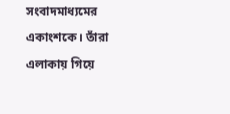সংবাদমাধ্যমের একাংশকে। তাঁরা এলাকায় গিয়ে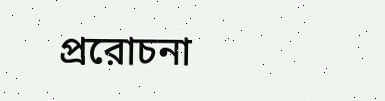প্ররোচনা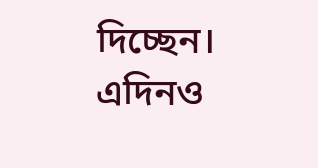দিচ্ছেন। এদিনও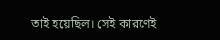তাই হয়েছিল। সেই কারণেই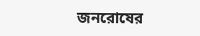জনরোষের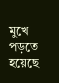মুখে পড়তে হয়েছে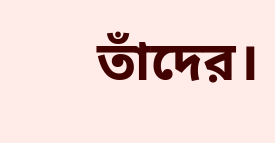তাঁদের।